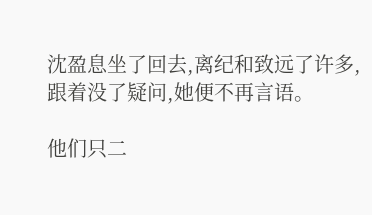沈盈息坐了回去,离纪和致远了许多,跟着没了疑问,她便不再言语。

他们只二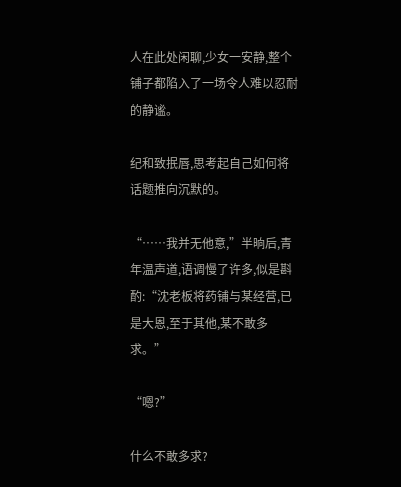人在此处闲聊,少女一安静,整个铺子都陷入了一场令人难以忍耐的静谧。

纪和致抿唇,思考起自己如何将话题推向沉默的。

“……我并无他意,”半晌后,青年温声道,语调慢了许多,似是斟酌:“沈老板将药铺与某经营,已是大恩,至于其他,某不敢多求。”

“嗯?”

什么不敢多求?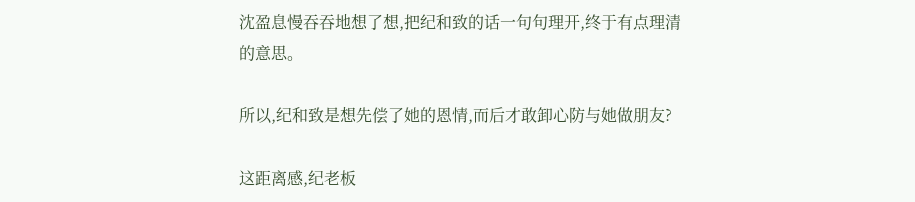沈盈息慢吞吞地想了想,把纪和致的话一句句理开,终于有点理清的意思。

所以,纪和致是想先偿了她的恩情,而后才敢卸心防与她做朋友?

这距离感,纪老板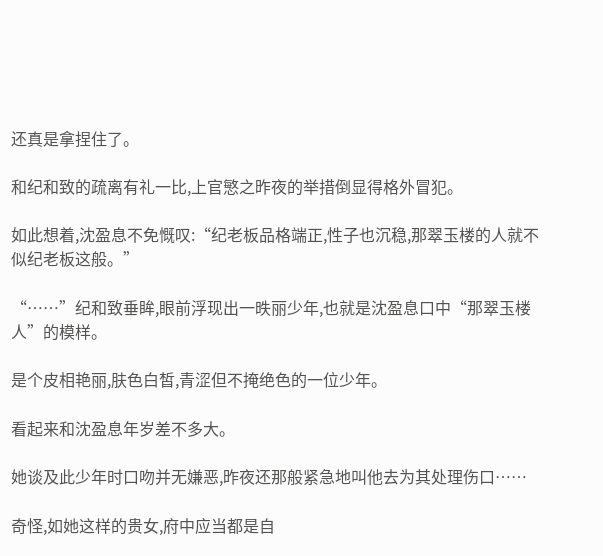还真是拿捏住了。

和纪和致的疏离有礼一比,上官慜之昨夜的举措倒显得格外冒犯。

如此想着,沈盈息不免慨叹:“纪老板品格端正,性子也沉稳,那翠玉楼的人就不似纪老板这般。”

“……”纪和致垂眸,眼前浮现出一昳丽少年,也就是沈盈息口中“那翠玉楼人”的模样。

是个皮相艳丽,肤色白皙,青涩但不掩绝色的一位少年。

看起来和沈盈息年岁差不多大。

她谈及此少年时口吻并无嫌恶,昨夜还那般紧急地叫他去为其处理伤口……

奇怪,如她这样的贵女,府中应当都是自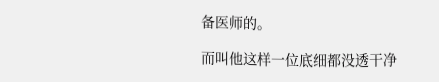备医师的。

而叫他这样一位底细都没透干净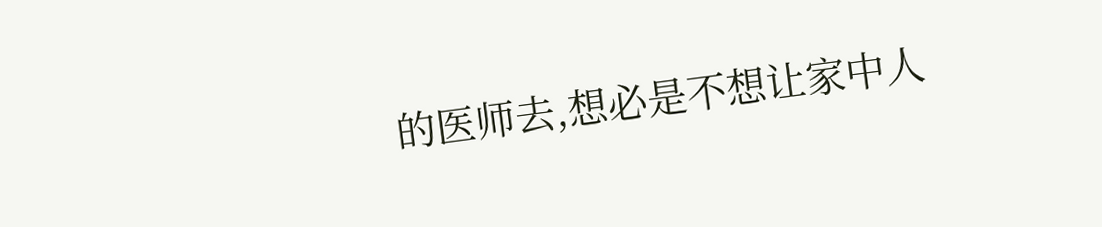的医师去,想必是不想让家中人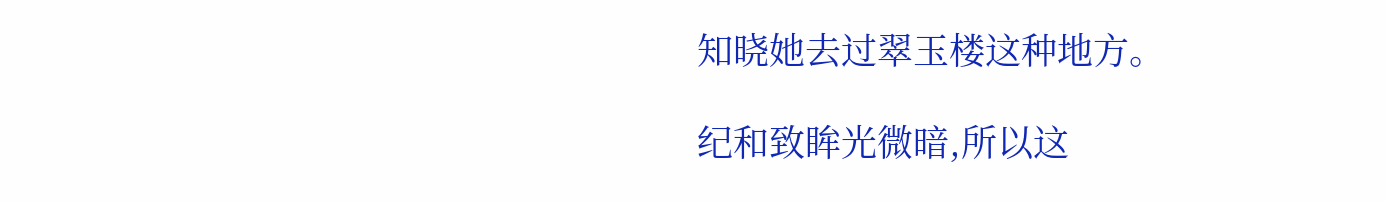知晓她去过翠玉楼这种地方。

纪和致眸光微暗,所以这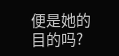便是她的目的吗?